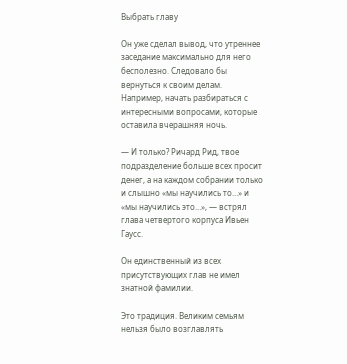Выбрать главу

Он уже сделал вывод, что утреннее заседание максимально для него бесполезно. Следовало бы вернуться к своим делам. Например, начать разбираться с интересными вопросами, которые оставила вчерашняя ночь.

— И только? Ричард Рид, твое подразделение больше всех просит денег, а на каждом собрании только и слышно «мы научились то…» и «мы научились это…», — встрял глава четвертого корпуса Ивьен Гаусс.

Он единственный из всех присутствующих глав не имел знатной фамилии.

Это традиция. Великим семьям нельзя было возглавлять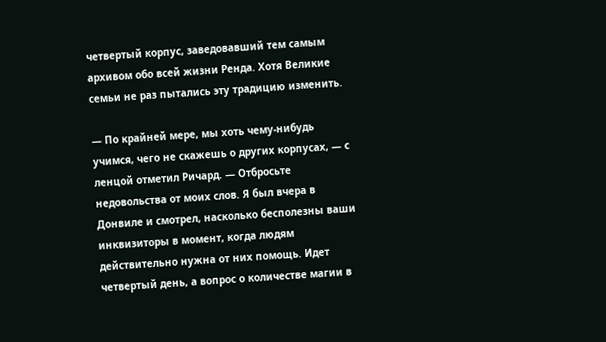четвертый корпус, заведовавший тем самым архивом обо всей жизни Ренда. Хотя Великие семьи не раз пытались эту традицию изменить.

— По крайней мере, мы хоть чему-нибудь учимся, чего не скажешь о других корпусах, — с ленцой отметил Ричард. — Отбросьте недовольства от моих слов. Я был вчера в Донвиле и смотрел, насколько бесполезны ваши инквизиторы в момент, когда людям действительно нужна от них помощь. Идет четвертый день, а вопрос о количестве магии в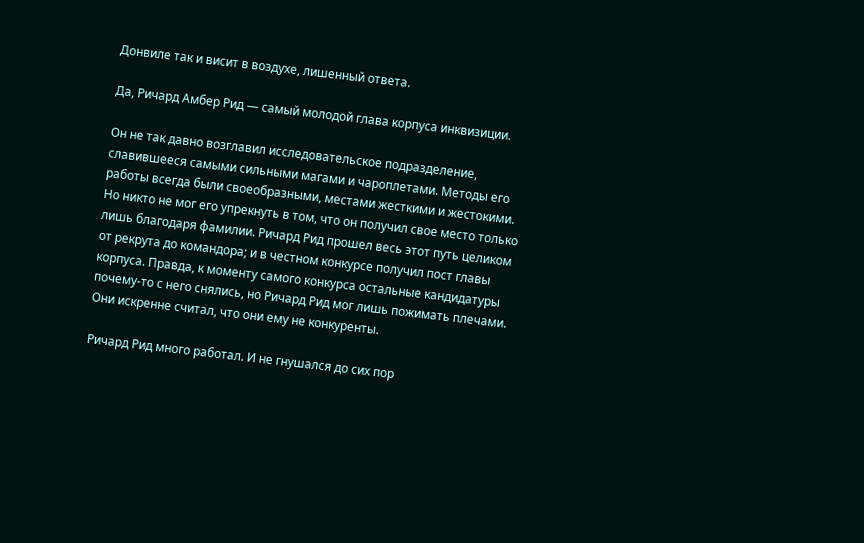Донвиле так и висит в воздухе, лишенный ответа.

Да, Ричард Амбер Рид — самый молодой глава корпуса инквизиции.

Он не так давно возглавил исследовательское подразделение, славившееся самыми сильными магами и чароплетами. Методы его работы всегда были своеобразными, местами жесткими и жестокими. Но никто не мог его упрекнуть в том, что он получил свое место только лишь благодаря фамилии. Ричард Рид прошел весь этот путь целиком от рекрута до командора; и в честном конкурсе получил пост главы корпуса. Правда, к моменту самого конкурса остальные кандидатуры почему-то с него снялись, но Ричард Рид мог лишь пожимать плечами. Они искренне считал, что они ему не конкуренты.

Ричард Рид много работал. И не гнушался до сих пор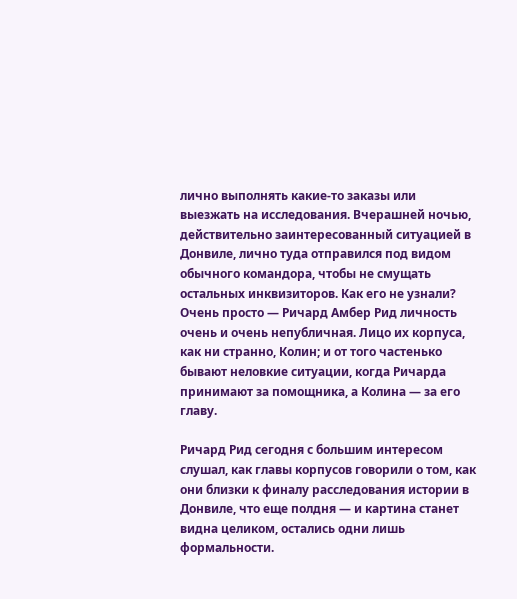лично выполнять какие-то заказы или выезжать на исследования. Вчерашней ночью, действительно заинтересованный ситуацией в Донвиле, лично туда отправился под видом обычного командора, чтобы не смущать остальных инквизиторов. Как его не узнали? Очень просто — Ричард Амбер Рид личность очень и очень непубличная. Лицо их корпуса, как ни странно, Колин; и от того частенько бывают неловкие ситуации, когда Ричарда принимают за помощника, а Колина — за его главу.

Ричард Рид сегодня с большим интересом слушал, как главы корпусов говорили о том, как они близки к финалу расследования истории в Донвиле, что еще полдня — и картина станет видна целиком, остались одни лишь формальности.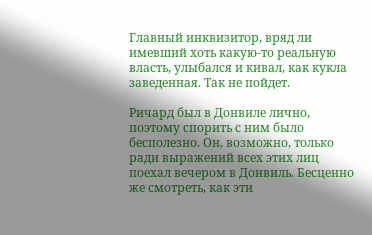Главный инквизитор, вряд ли имевший хоть какую-то реальную власть, улыбался и кивал, как кукла заведенная. Так не пойдет.

Ричард был в Донвиле лично, поэтому спорить с ним было бесполезно. Он, возможно, только ради выражений всех этих лиц поехал вечером в Донвиль. Бесценно же смотреть, как эти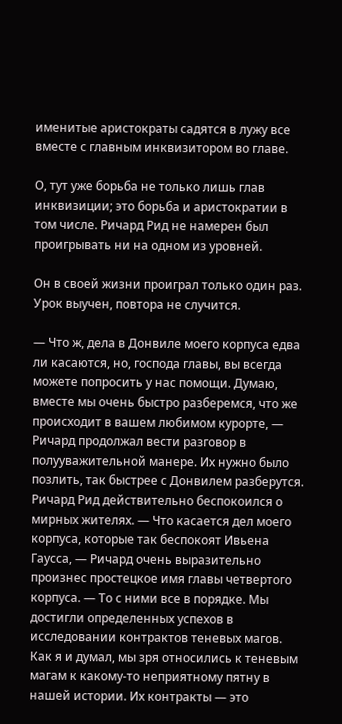именитые аристократы садятся в лужу все вместе с главным инквизитором во главе.

О, тут уже борьба не только лишь глав инквизиции; это борьба и аристократии в том числе. Ричард Рид не намерен был проигрывать ни на одном из уровней.

Он в своей жизни проиграл только один раз. Урок выучен, повтора не случится.

— Что ж, дела в Донвиле моего корпуса едва ли касаются, но, господа главы, вы всегда можете попросить у нас помощи. Думаю, вместе мы очень быстро разберемся, что же происходит в вашем любимом курорте, — Ричард продолжал вести разговор в полууважительной манере. Их нужно было позлить, так быстрее с Донвилем разберутся. Ричард Рид действительно беспокоился о мирных жителях. — Что касается дел моего корпуса, которые так беспокоят Ивьена Гаусса, — Ричард очень выразительно произнес простецкое имя главы четвертого корпуса. — То с ними все в порядке. Мы достигли определенных успехов в исследовании контрактов теневых магов. Как я и думал, мы зря относились к теневым магам к какому-то неприятному пятну в нашей истории. Их контракты — это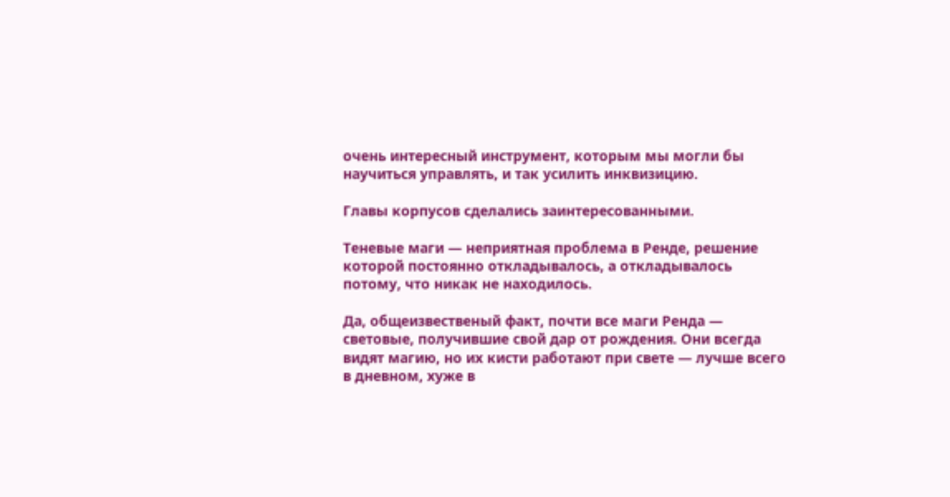очень интересный инструмент, которым мы могли бы научиться управлять, и так усилить инквизицию.

Главы корпусов сделались заинтересованными.

Теневые маги — неприятная проблема в Ренде, решение которой постоянно откладывалось, а откладывалось потому, что никак не находилось.

Да, общеизвественый факт, почти все маги Ренда — световые, получившие свой дар от рождения. Они всегда видят магию, но их кисти работают при свете — лучше всего в дневном, хуже в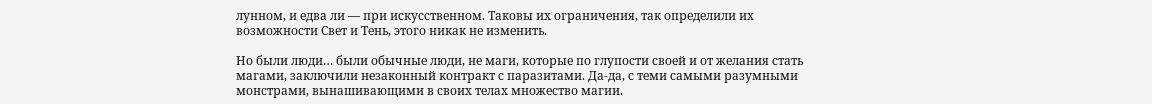лунном, и едва ли — при искусственном. Таковы их ограничения, так определили их возможности Свет и Тень, этого никак не изменить.

Но были люди… были обычные люди, не маги, которые по глупости своей и от желания стать магами, заключили незаконный контракт с паразитами. Да-да, с теми самыми разумными монстрами, вынашивающими в своих телах множество магии.